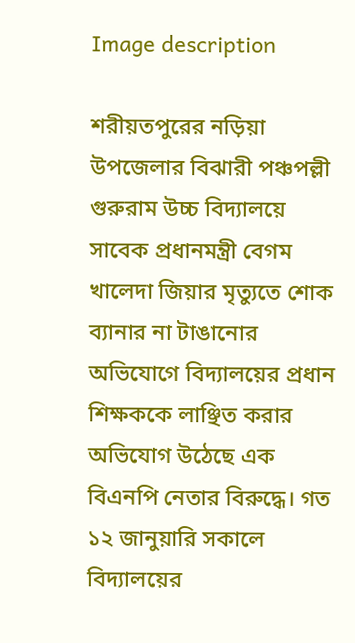Image description

শরীয়তপুরের নড়িয়া উপজেলার বিঝারী পঞ্চপল্লী গুরুরাম উচ্চ বিদ্যালয়ে সাবেক প্রধানমন্ত্রী বেগম খালেদা জিয়ার মৃত্যুতে শোক ব্যানার না টাঙানোর অভিযোগে বিদ্যালয়ের প্রধান শিক্ষককে লাঞ্ছিত করার অভিযোগ উঠেছে এক বিএনপি নেতার বিরুদ্ধে। গত ১২ জানুয়ারি সকালে বিদ্যালয়ের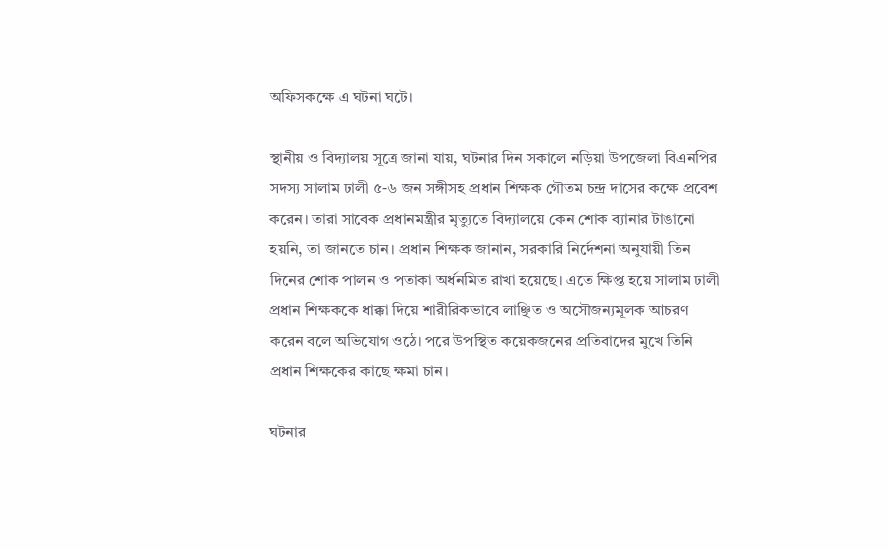অফিসকক্ষে এ ঘটনা ঘটে।

স্থানীয় ও বিদ্যালয় সূত্রে জানা যায়, ঘটনার দিন সকালে নড়িয়া উপজেলা বিএনপির সদস্য সালাম ঢালী ৫-৬ জন সঙ্গীসহ প্রধান শিক্ষক গৌতম চন্দ্র দাসের কক্ষে প্রবেশ করেন। তারা সাবেক প্রধানমন্ত্রীর মৃত্যুতে বিদ্যালয়ে কেন শোক ব্যানার টাঙানো হয়নি, তা জানতে চান। প্রধান শিক্ষক জানান, সরকারি নির্দেশনা অনুযায়ী তিন দিনের শোক পালন ও পতাকা অর্ধনমিত রাখা হয়েছে। এতে ক্ষিপ্ত হয়ে সালাম ঢালী প্রধান শিক্ষককে ধাক্কা দিয়ে শারীরিকভাবে লাঞ্ছিত ও অসৌজন্যমূলক আচরণ করেন বলে অভিযোগ ওঠে। পরে উপস্থিত কয়েকজনের প্রতিবাদের মুখে তিনি প্রধান শিক্ষকের কাছে ক্ষমা চান।

ঘটনার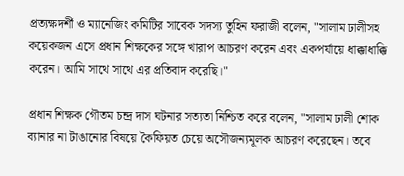প্রত্যক্ষদর্শী ও ম্যানেজিং কমিটির সাবেক সদস্য তুহিন ফরাজী বলেন, "সালাম ঢালীসহ কয়েকজন এসে প্রধান শিক্ষকের সঙ্গে খারাপ আচরণ করেন এবং একপর্যায়ে ধাক্কাধাক্কি করেন। আমি সাথে সাথে এর প্রতিবাদ করেছি।"

প্রধান শিক্ষক গৌতম চন্দ্র দাস ঘটনার সত্যতা নিশ্চিত করে বলেন, "সালাম ঢালী শোক ব্যানার না টাঙানোর বিষয়ে কৈফিয়ত চেয়ে অসৌজন্যমূলক আচরণ করেছেন। তবে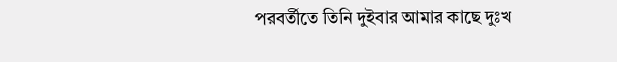পরবর্তীতে তিনি দুইবার আমার কাছে দুঃখ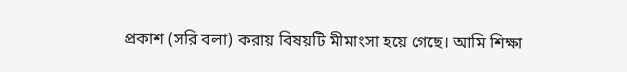প্রকাশ (সরি বলা) করায় বিষয়টি মীমাংসা হয়ে গেছে। আমি শিক্ষা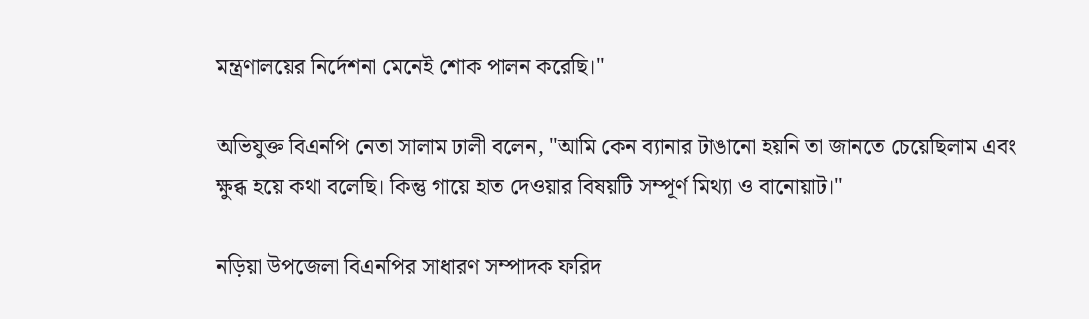মন্ত্রণালয়ের নির্দেশনা মেনেই শোক পালন করেছি।"

অভিযুক্ত বিএনপি নেতা সালাম ঢালী বলেন, "আমি কেন ব্যানার টাঙানো হয়নি তা জানতে চেয়েছিলাম এবং ক্ষুব্ধ হয়ে কথা বলেছি। কিন্তু গায়ে হাত দেওয়ার বিষয়টি সম্পূর্ণ মিথ্যা ও বানোয়াট।"

নড়িয়া উপজেলা বিএনপির সাধারণ সম্পাদক ফরিদ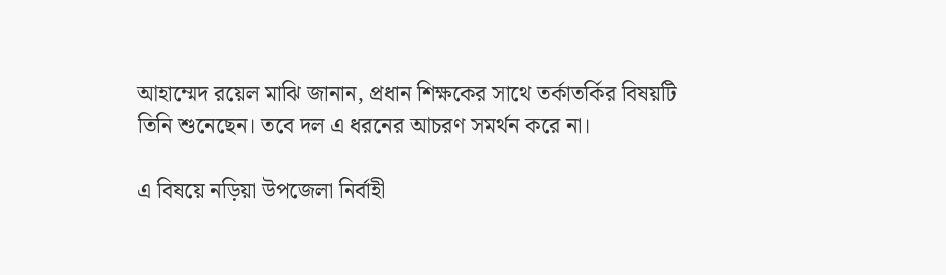আহাম্মেদ রয়েল মাঝি জানান, প্রধান শিক্ষকের সাথে তর্কাতর্কির বিষয়টি তিনি শুনেছেন। তবে দল এ ধরনের আচরণ সমর্থন করে না।

এ বিষয়ে নড়িয়া উপজেলা নির্বাহী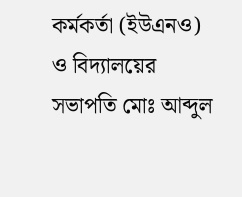কর্মকর্তা (ইউএনও) ও বিদ্যালয়ের সভাপতি মোঃ আব্দুল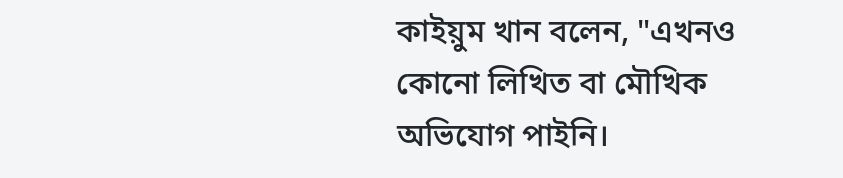কাইয়ুম খান বলেন, "এখনও কোনো লিখিত বা মৌখিক অভিযোগ পাইনি।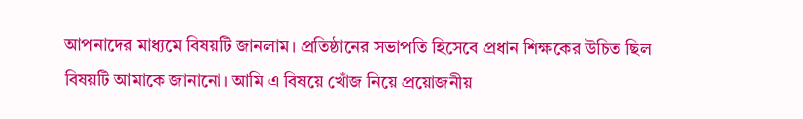আপনাদের মাধ্যমে বিষয়টি জানলাম। প্রতিষ্ঠানের সভাপতি হিসেবে প্রধান শিক্ষকের উচিত ছিল বিষয়টি আমাকে জানানো। আমি এ বিষয়ে খোঁজ নিয়ে প্রয়োজনীয়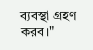ব্যবস্থা গ্রহণ করব।"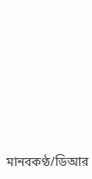মানবকণ্ঠ/ডিআর